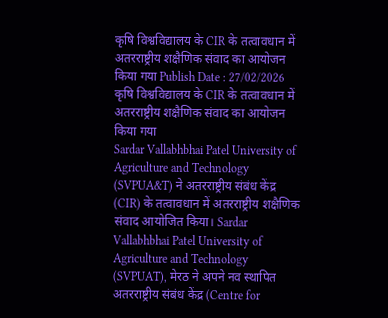कृषि विश्वविद्यालय के CIR के तत्वावधान में अतरराष्ट्रीय शक्षैणिक संवाद का आयोजन किया गया Publish Date : 27/02/2026
कृषि विश्वविद्यालय के CIR के तत्वावधान में अतरराष्ट्रीय शक्षैणिक संवाद का आयोजन किया गया
Sardar Vallabhbhai Patel University of Agriculture and Technology (SVPUA&T) ने अतरराष्ट्रीय संबंध केंद्र (CIR) के तत्वावधान में अतरराष्ट्रीय शक्षैणिक संवाद आयोजित किया। Sardar Vallabhbhai Patel University of Agriculture and Technology (SVPUAT), मेरठ ने अपने नव स्थापित अतरराष्ट्रीय संबंध केंद्र (Centre for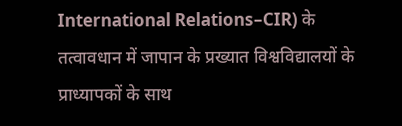International Relations–CIR) के तत्वावधान में जापान के प्रख्यात विश्वविद्यालयों के प्राध्यापकों के साथ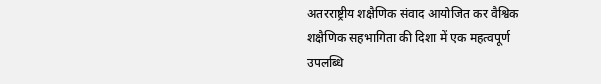अतरराष्ट्रीय शक्षैणिक संवाद आयोजित कर वैश्विक शक्षैणिक सहभागिता की दिशा में एक महत्वपूर्ण उपलब्धि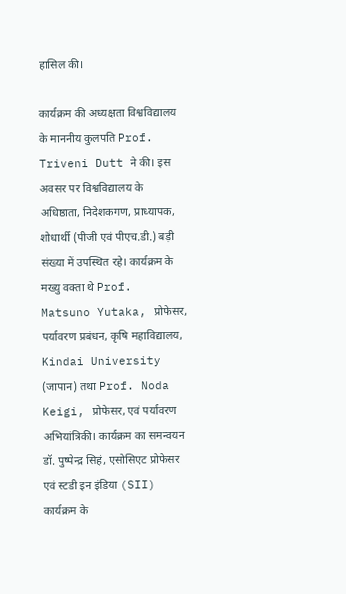हासिल की।

कार्यक्रम की अध्यक्षता विश्वविद्यालय के माननीय कुलपति Prof. Triveni Dutt ने की। इस अवसर पर विश्वविद्यालय के अधिष्ठाता, निदेशकगण, प्राध्यापक, शोधार्थी (पीजी एवं पीएच.डी.) बड़ी संख्या में उपस्थित रहे। कार्यक्रम के मख्यु वक्ता थे Prof. Matsuno Yutaka, प्रोफेसर, पर्यावरण प्रबंधन, कृषि महाविद्यालय, Kindai University (जापान) तथा Prof. Noda Keigi, प्रोफेसर, एवं पर्यावरण अभियांत्रिकी। कार्यक्रम का समन्वयन डॉ. पुष्पेन्द्र सिहं, एसोसिएट प्रोफेसर एवं स्टडी इन इंडिया (SII) कार्यक्रम के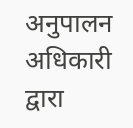अनुपालन अधिकारी द्वारा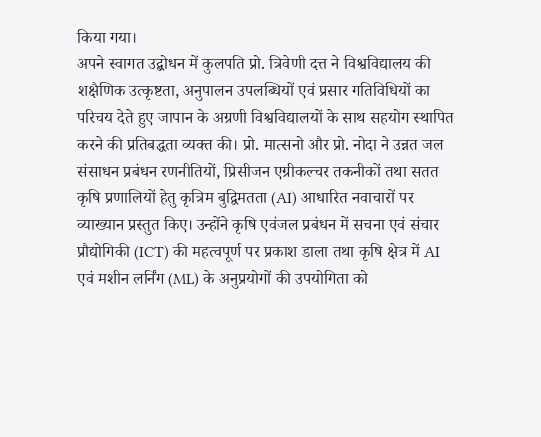किया गया।
अपने स्वागत उद्बोधन में कुलपति प्रो. त्रिवेणी दत्त ने विश्वविद्यालय की शक्षैणिक उत्कृष्टता, अनुपालन उपलब्धियों एवं प्रसार गतिविधियों का परिचय देते हुए जापान के अग्रणी विश्वविद्यालयों के साथ सहयोग स्थापित करने की प्रतिबद्धता व्यक्त की। प्रो. मात्सनो और प्रो. नोदा ने उन्नत जल संसाधन प्रबंधन रणनीतियों, प्रिसीजन एग्रीकल्चर तकनीकों तथा सतत कृषि प्रणालियों हेतु कृत्रिम बुद्विमतता (AI) आधारित नवाचारों पर व्याख्यान प्रस्तुत किए। उन्होंने कृषि एवंजल प्रबंधन में सचना एवं संचार प्रौद्योगिकी (ICT) की महत्वपूर्ण पर प्रकाश डाला तथा कृषि क्षेत्र में AI एवं मशीन लर्निंग (ML) के अनुप्रयोगों की उपयोगिता को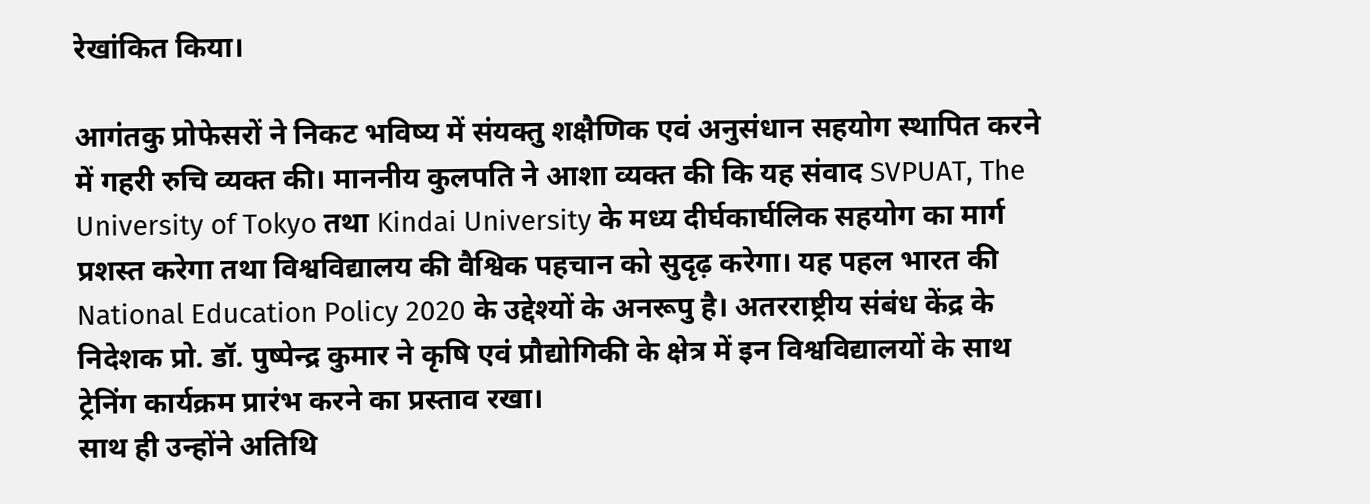रेखांकित किया।

आगंतकु प्रोफेसरों ने निकट भविष्य में संयक्तु शक्षैणिक एवं अनुसंधान सहयोग स्थापित करने में गहरी रुचि व्यक्त की। माननीय कुलपति ने आशा व्यक्त की कि यह संवाद SVPUAT, The University of Tokyo तथा Kindai University के मध्य दीर्घकार्घलिक सहयोग का मार्ग प्रशस्त करेगा तथा विश्वविद्यालय की वैश्विक पहचान को सुदृढ़ करेगा। यह पहल भारत की National Education Policy 2020 के उद्देश्यों के अनरूपु है। अतरराष्ट्रीय संबंध केंद्र के निदेशक प्रो. डॉ. पुष्पेन्द्र कुमार ने कृषि एवं प्रौद्योगिकी के क्षेत्र में इन विश्वविद्यालयों के साथ ट्रेनिंग कार्यक्रम प्रारंभ करने का प्रस्ताव रखा।
साथ ही उन्होंने अतिथि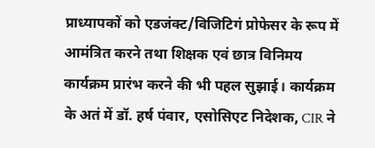प्राध्यापकों को एडजंक्ट/विजिटिगं प्रोफेसर के रूप में आमंत्रित करने तथा शिक्षक एवं छात्र विनिमय कार्यक्रम प्रारंभ करने की भी पहल सुझाई। कार्यक्रम के अतं में डॉ. हर्ष पंवार, एसोसिएट निदेशक, CIR ने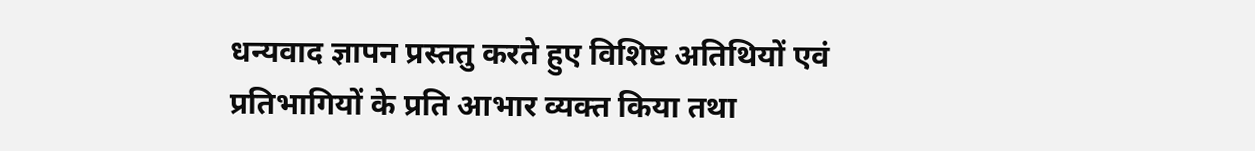धन्यवाद ज्ञापन प्रस्ततु करते हुए विशिष्ट अतिथियों एवं प्रतिभागियों के प्रति आभार व्यक्त किया तथा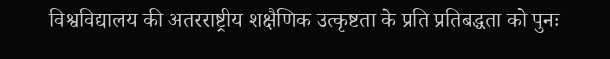विश्वविद्यालय की अतरराष्ट्रीय शक्षैणिक उत्कृष्टता के प्रति प्रतिबद्धता को पुनः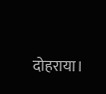दोहराया।